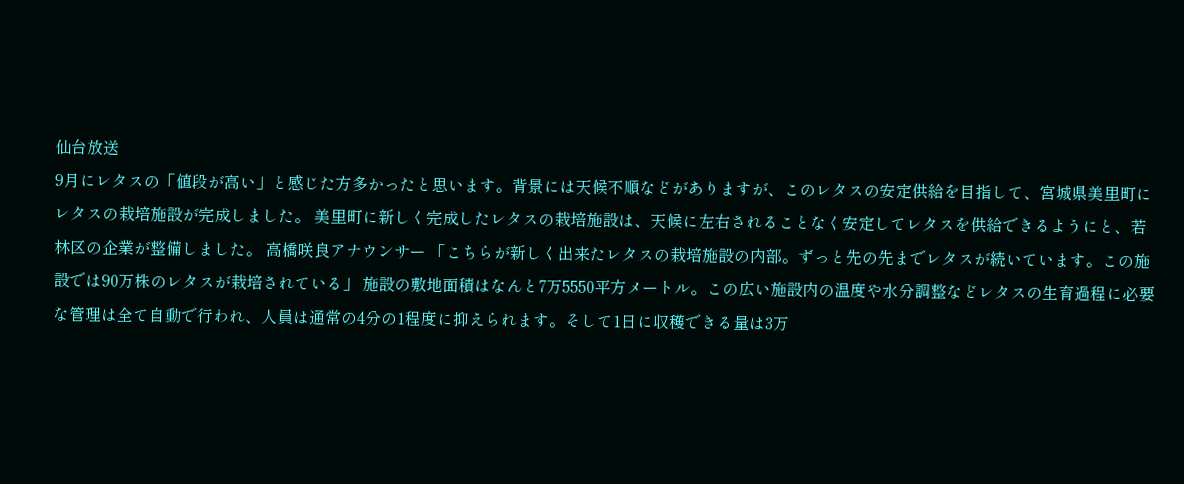仙台放送
9月にレタスの「値段が高い」と感じた方多かったと思います。背景には天候不順などがありますが、このレタスの安定供給を目指して、宮城県美里町にレタスの栽培施設が完成しました。 美里町に新しく完成したレタスの栽培施設は、天候に左右されることなく安定してレタスを供給できるようにと、若林区の企業が整備しました。 高橋咲良アナウンサー 「こちらが新しく出来たレタスの栽培施設の内部。ずっと先の先までレタスが続いています。この施設では90万株のレタスが栽培されている」 施設の敷地面積はなんと7万5550平方メートル。この広い施設内の温度や水分調整などレタスの生育過程に必要な管理は全て自動で行われ、人員は通常の4分の1程度に抑えられます。そして1日に収穫できる量は3万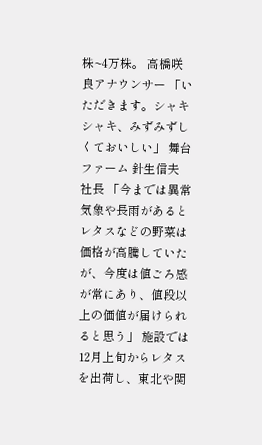株~4万株。 高橋咲良アナウンサー 「いただきます。シャキシャキ、みずみずしくておいしい」 舞台ファーム 針生信夫 社長 「今までは異常気象や長雨があるとレタスなどの野菜は価格が高騰していたが、今度は値ごろ感が常にあり、値段以上の価値が届けられると思う」 施設では12月上旬からレタスを出荷し、東北や関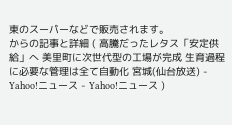東のスーパーなどで販売されます。
からの記事と詳細 ( 高騰だったレタス「安定供給」へ 美里町に次世代型の工場が完成 生育過程に必要な管理は全て自動化 宮城(仙台放送) - Yahoo!ニュース - Yahoo!ニュース )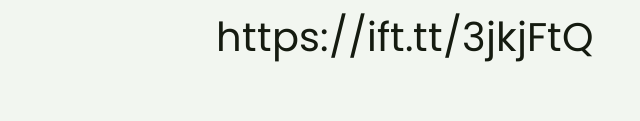https://ift.tt/3jkjFtQ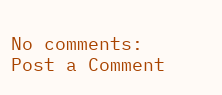No comments:
Post a Comment